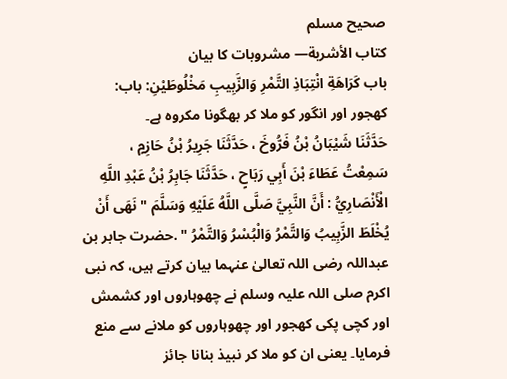صحيح مسلم
كتاب الأشربة— مشروبات کا بیان
باب كَرَاهَةِ انْتِبَاذِ التَّمْرِ وَالزَّبِيبِ مَخْلُوطَيْنِ: باب: کھجور اور انگور کو ملا کر بھگونا مکروہ ہے۔
حَدَّثَنَا شَيْبَانُ بْنُ فَرُّوخَ ، حَدَّثَنَا جَرِيرُ بْنُ حَازِمٍ ، سَمِعْتُ عَطَاءَ بْنَ أَبِي رَبَاحٍ ، حَدَّثَنَا جَابِرُ بْنُ عَبْدِ اللَّهِ الْأَنْصَارِيُّ : أَنَّ النَّبِيَّ صَلَّى اللَّهُ عَلَيْهِ وَسَلَّمَ " نَهَى أَنْ يُخْلَطَ الزَّبِيبُ وَالتَّمْرُ وَالْبُسْرُ وَالتَّمْرُ " .حضرت جابر بن عبداللہ رضی اللہ تعالیٰ عنہما بیان کرتے ہیں، کہ نبی اکرم صلی اللہ علیہ وسلم نے چھوہاروں اور کشمش اور کچی پکی کھجور اور چھوہاروں کو ملانے سے منع فرمایا۔ یعنی ان کو ملا کر نبیذ بنانا جائز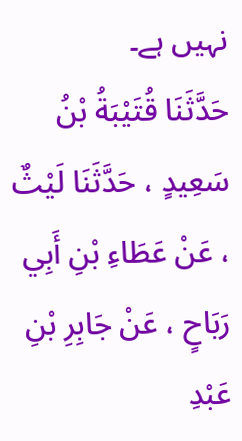نہیں ہے۔
حَدَّثَنَا قُتَيْبَةُ بْنُ سَعِيدٍ ، حَدَّثَنَا لَيْثٌ ، عَنْ عَطَاءِ بْنِ أَبِي رَبَاحٍ ، عَنْ جَابِرِ بْنِ عَبْدِ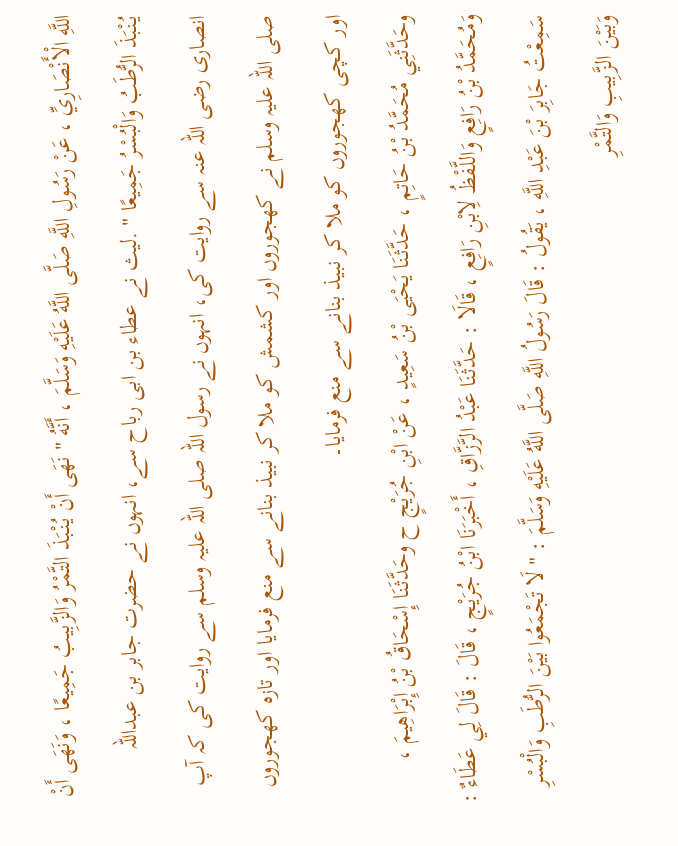اللَّهِ الْأَنْصَارِيِّ ، عَنْ رَسُولِ اللَّهِ صَلَّى اللَّهُ عَلَيْهِ وَسَلَّمَ ، أَنَّهُ " نَهَى أَنْ يُنْبَذَ التَّمْرُ وَالزَّبِيبُ جَمِيعًا ، وَنَهَى أَنْ يُنْبَذَ الرُّطَبُ وَالْبُسْرُ جَمِيعًا " .لیث نے عطاء بن ابی رباح سے، انہوں نے حضرت جابر بن عبداللہ انصاری رضی اللہ عنہ سے روایت کی، انہوں نے رسول اللہ صلی اللہ علیہ وسلم سے روایت کی کہ آپ صلی اللہ علیہ وسلم نے کھجوروں اور کشمش کو ملا کر نبیذ بنانے سے منع فرمایا اور تازہ کھجوروں اور کچی کھجوروں کو ملا کر نبیذ بنانے سے منع فرمایا۔
وحَدَّثَنِي مُحَمَّدُ بْنُ حَاتِمٍ ، حَدَّثَنَا يَحْيَى بْنُ سَعِيدٍ ، عَنْ ابْنِ جُرَيْجٍ ح وحَدَّثَنَا إِسْحَاقُ بْنُ إِبْرَاهِيمَ ، وَمُحَمَّدُ بْنُ رَافِعٍ وَاللَّفْظُ لِابْنِ رَافِعٍ ، قَالَا : حَدَّثَنَا عَبْدُ الرَّزَّاقِ ، أَخْبَرَنَا ابْنُ جُرَيْجٍ ، قَالَ : قَالَ لِي عَطَاءٌ : سَمِعْتُ جَابِرَ بْنَ عَبْدِ اللَّهِ ، يَقُولُ : قَالَ رَسُولُ اللَّهِ صَلَّى اللَّهُ عَلَيْهِ وَسَلَّمَ : " لَا تَجْمَعُوا بَيْنَ الرُّطَبِ وَالْبُسْرِ وَبَيْنَ الزَّبِيبِ وَالتَّمْرِ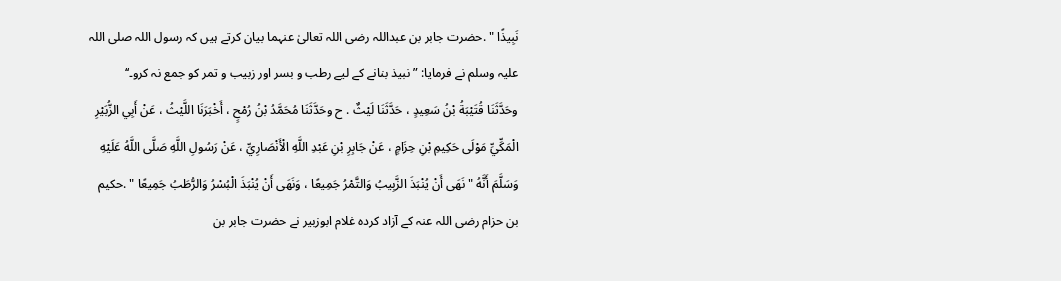نَبِيذًا " .حضرت جابر بن عبداللہ رضی اللہ تعالیٰ عنہما بیان کرتے ہیں کہ رسول اللہ صلی اللہ علیہ وسلم نے فرمایا: ”نبیذ بنانے کے لیے رطب و بسر اور زبیب و تمر کو جمع نہ کرو۔‘‘
وحَدَّثَنَا قُتَيْبَةُ بْنُ سَعِيدٍ ، حَدَّثَنَا لَيْثٌ . ح وحَدَّثَنَا مُحَمَّدُ بْنُ رُمْحٍ ، أَخْبَرَنَا اللَّيْثُ ، عَنْ أَبِي الزُّبَيْرِ الْمَكِّيِّ مَوْلَى حَكِيمِ بْنِ حِزَامٍ ، عَنْ جَابِرِ بْنِ عَبْدِ اللَّهِ الْأَنْصَارِيِّ ، عَنْ رَسُولِ اللَّهِ صَلَّى اللَّهُ عَلَيْهِ وَسَلَّمَ أَنَّهُ " نَهَى أَنْ يُنْبَذَ الزَّبِيبُ وَالتَّمْرُ جَمِيعًا ، وَنَهَى أَنْ يُنْبَذَ الْبُسْرُ وَالرُّطَبُ جَمِيعًا " .حکیم بن حزام رضی اللہ عنہ کے آزاد کردہ غلام ابوزبیر نے حضرت جابر بن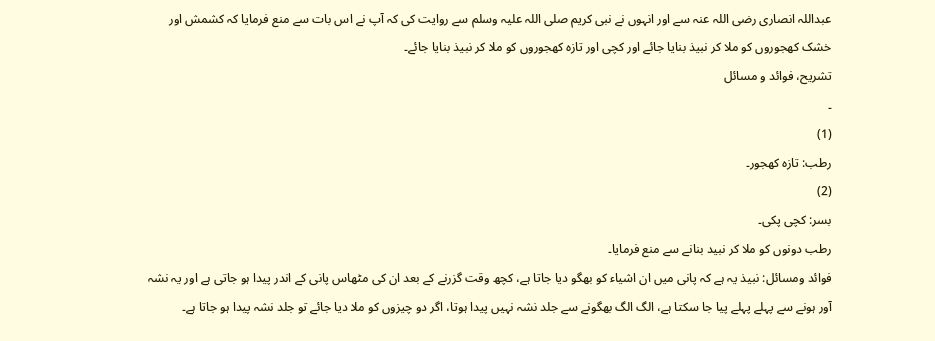عبداللہ انصاری رضی اللہ عنہ سے اور انہوں نے نبی کریم صلی اللہ علیہ وسلم سے روایت کی کہ آپ نے اس بات سے منع فرمایا کہ کشمش اور خشک کھجوروں کو ملا کر نبیذ بنایا جائے اور کچی اور تازہ کھجوروں کو ملا کر نبیذ بنایا جائے۔
تشریح، فوائد و مسائل
۔
(1)
رطب: تازہ کھجور۔
(2)
بسر: کچی پکی۔
رطب دونوں کو ملا کر نبید بنانے سے منع فرمایا۔
فوائد ومسائل: نبیذ یہ ہے کہ پانی میں ان اشیاء کو بھگو دیا جاتا ہے، کچھ وقت گزرنے کے بعد ان کی مٹھاس پانی کے اندر پیدا ہو جاتی ہے اور یہ نشہ آور ہونے سے پہلے پہلے پیا جا سکتا ہے، الگ الگ بھگونے سے جلد نشہ نہیں پیدا ہوتا، اگر دو چیزوں کو ملا دیا جائے تو جلد نشہ پیدا ہو جاتا ہے۔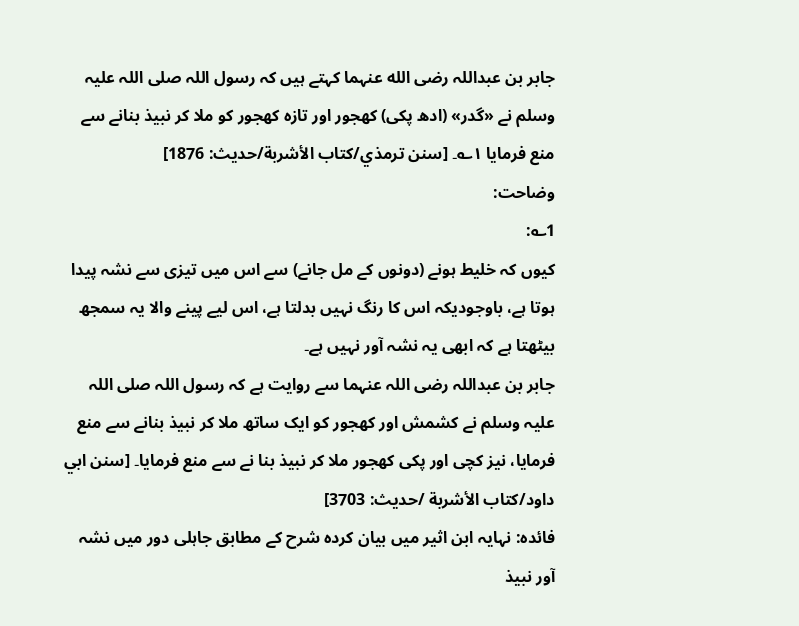جابر بن عبداللہ رضی الله عنہما کہتے ہیں کہ رسول اللہ صلی اللہ علیہ وسلم نے «گدر» (ادھ پکی) کھجور اور تازہ کھجور کو ملا کر نبیذ بنانے سے منع فرمایا ۱؎۔ [سنن ترمذي/كتاب الأشربة/حدیث: 1876]
وضاحت:
1؎:
کیوں کہ خلیط ہونے (دونوں کے مل جانے) سے اس میں تیزی سے نشہ پیدا ہوتا ہے، باوجودیکہ اس کا رنگ نہیں بدلتا ہے، اس لیے پینے والا یہ سمجھ بیٹھتا ہے کہ ابھی یہ نشہ آور نہیں ہے۔
جابر بن عبداللہ رضی اللہ عنہما سے روایت ہے کہ رسول اللہ صلی اللہ علیہ وسلم نے کشمش اور کھجور کو ایک ساتھ ملا کر نبیذ بنانے سے منع فرمایا، نیز کچی اور پکی کھجور ملا کر نبیذ بنا نے سے منع فرمایا۔ [سنن ابي داود/كتاب الأشربة /حدیث: 3703]
فائدہ: نہایہ ابن اثیر میں بیان کردہ شرح کے مطابق جاہلی دور میں نشہ آور نبیذ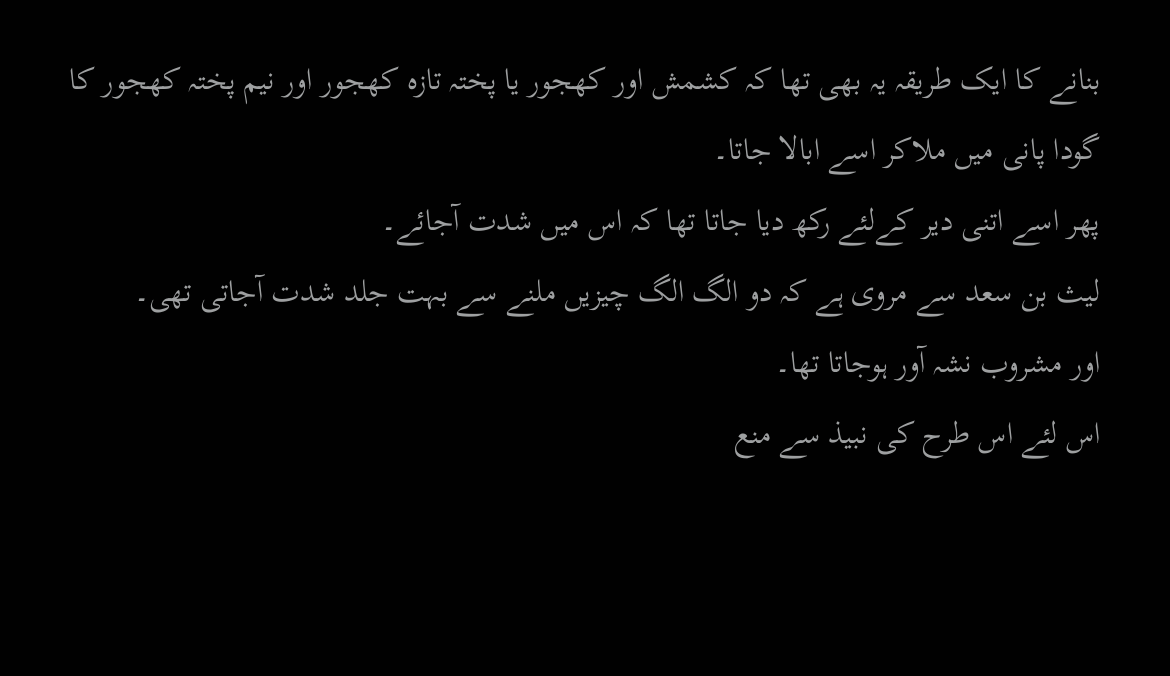بنانے کا ایک طریقہ یہ بھی تھا کہ کشمش اور کھجور یا پختہ تازہ کھجور اور نیم پختہ کھجور کا گودا پانی میں ملاکر اسے ابالا جاتا۔
پھر اسے اتنی دیر کےلئے رکھ دیا جاتا تھا کہ اس میں شدت آجائے۔
لیث بن سعد سے مروی ہے کہ دو الگ الگ چیزیں ملنے سے بہت جلد شدت آجاتی تھی۔
اور مشروب نشہ آور ہوجاتا تھا۔
اس لئے اس طرح کی نبیذ سے منع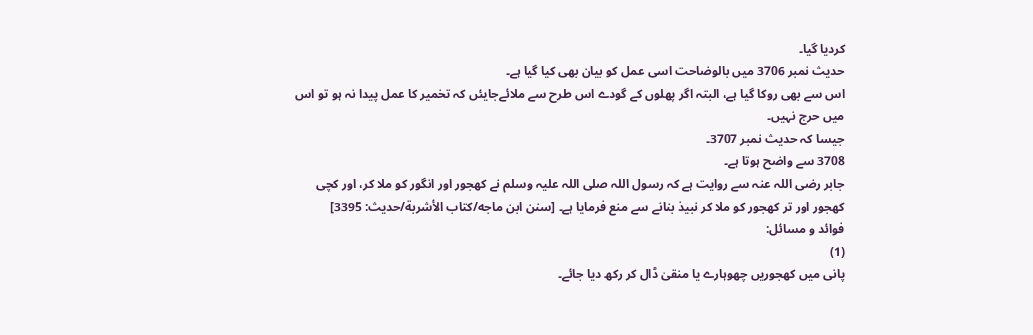کردیا گیا۔
حدیث نمبر 3706 میں بالوضاحت اسی عمل کو بیان بھی کیا گیا ہے۔
اس سے بھی روکا گیا ہے، البتہ اگر پھلوں کے گودے اس طرح سے ملائےجایئں کہ تخمیر کا عمل پیدا نہ ہو تو اس میں حرج نہیں۔
جیسا کہ حدیث نمبر 3707۔
3708 سے واضح ہوتا ہے۔
جابر رضی اللہ عنہ سے روایت ہے کہ رسول اللہ صلی اللہ علیہ وسلم نے کھجور اور انگور کو ملا کر، اور کچی کھجور اور تر کھجور کو ملا کر نبیذ بنانے سے منع فرمایا ہے۔ [سنن ابن ماجه/كتاب الأشربة/حدیث: 3395]
فوائد و مسائل:
(1)
پانی میں کھجوریں چھوہارے یا منقیٰ ڈال کر رکھ دیا جائے۔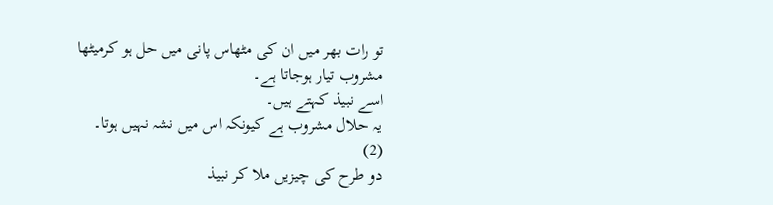تو رات بھر میں ان کی مٹھاس پانی میں حل ہو کرمیٹھا مشروب تیار ہوجاتا ہے۔
اسے نبیذ کہتے ہیں۔
یہ حلال مشروب ہے کیونکہ اس میں نشہ نہیں ہوتا۔
(2)
دو طرح کی چیزیں ملا کر نبیذ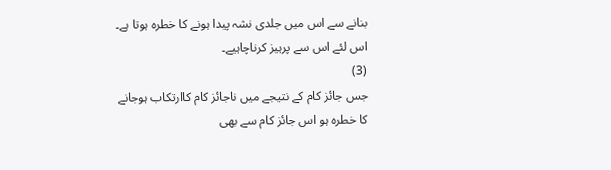بنانے سے اس میں جلدی نشہ پیدا ہونے کا خطرہ ہوتا ہے۔
اس لئے اس سے پرہیز کرناچاہیے۔
(3)
جس جائز کام کے نتیجے میں ناجائز کام کاارتکاب ہوجانے کا خطرہ ہو اس جائز کام سے بھی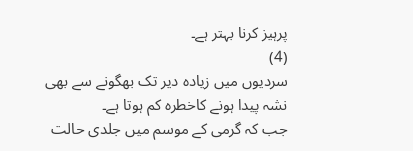پرہیز کرنا بہتر ہے۔
(4)
سردیوں میں زیادہ دیر تک بھگونے سے بھی نشہ پیدا ہونے کاخطرہ کم ہوتا ہے۔
جب کہ گرمی کے موسم میں جلدی حالت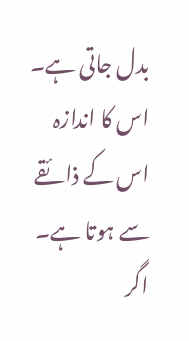بدل جاتی ہے۔
اس کا اندازہ اس کے ذائقے سے ہوتا ہے۔
اگر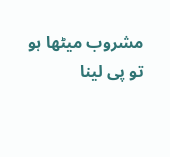مشروب میٹھا ہو تو پی لینا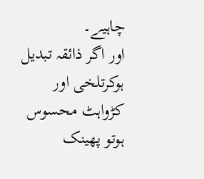چاہیے۔
اور اگر ذائقہ تبدیل ہوکرتلخی اور کڑواہٹ محسوس ہوتو پھینک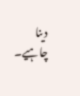دینا چاہیے۔